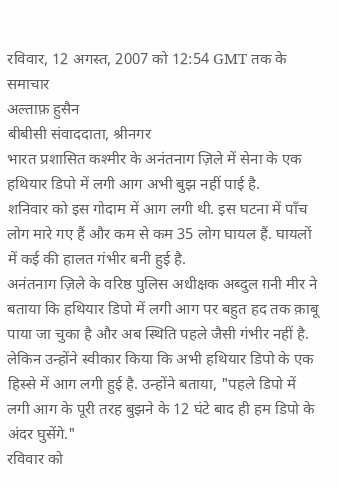रविवार, 12 अगस्त, 2007 को 12:54 GMT तक के समाचार
अल्ताफ़ हुसैन
बीबीसी संवाददाता, श्रीनगर
भारत प्रशासित कश्मीर के अनंतनाग ज़िले में सेना के एक हथियार डिपो में लगी आग अभी बुझ नहीं पाई है.
शनिवार को इस गोदाम में आग लगी थी. इस घटना में पाँच लोग मारे गए हैं और कम से कम 35 लोग घायल हैं. घायलों में कई की हालत गंभीर बनी हुई है.
अनंतनाग ज़िले के वरिष्ठ पुलिस अधीक्षक अब्दुल ग़नी मीर ने बताया कि हथियार डिपो में लगी आग पर बहुत हद तक क़ाबू पाया जा चुका है और अब स्थिति पहले जैसी गंभीर नहीं है.
लेकिन उन्होंने स्वीकार किया कि अभी हथियार डिपो के एक हिस्से में आग लगी हुई है. उन्होंने बताया, "पहले डिपो में लगी आग के पूरी तरह बुझने के 12 घंटे बाद ही हम डिपो के अंदर घुसेंगे."
रविवार को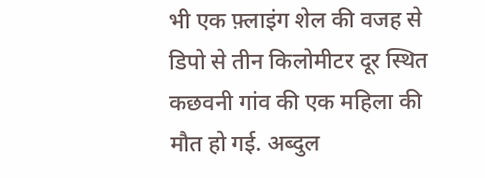भी एक फ़्लाइंग शेल की वजह से डिपो से तीन किलोमीटर दूर स्थित कछवनी गांव की एक महिला की मौत हो गई. अब्दुल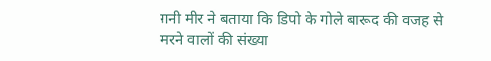ग़नी मीर ने बताया कि डिपो के गोले बारूद की वजह से मरने वालों की संख्या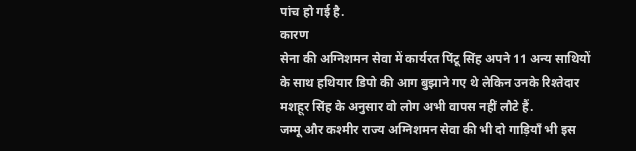पांच हो गई है.
कारण
सेना की अग्निशमन सेवा में कार्यरत पिंटू सिंह अपने 11 अन्य साथियों के साथ हथियार डिपो की आग बुझाने गए थे लेकिन उनके रिश्तेदार मशहूर सिंह के अनुसार वो लोग अभी वापस नहीं लौटे हैं.
जम्मू और कश्मीर राज्य अग्निशमन सेवा की भी दो गाड़ियाँ भी इस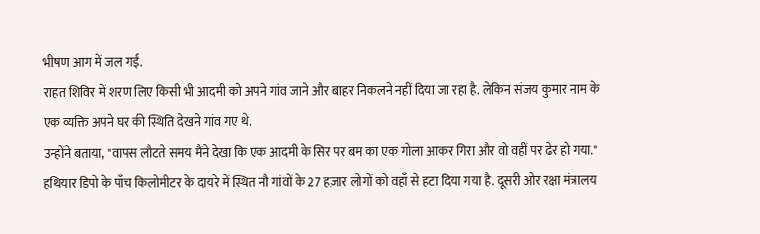भीषण आग में जल गईं.
राहत शिविर में शरण लिए किसी भी आदमी को अपने गांव जाने और बाहर निकलने नहीं दिया जा रहा है. लेकिन संजय कुमार नाम के एक व्यक्ति अपने घर की स्थिति देखने गांव गए थे.
उन्होंने बताया, "वापस लौटते समय मैंने देखा कि एक आदमी के सिर पर बम का एक गोला आकर गिरा और वो वहीं पर ढेर हो गया."
हथियार डिपो के पाँच किलोमीटर के दायरे में स्थित नौ गांवों के 27 हज़ार लोगों को वहाँ से हटा दिया गया है. दूसरी ओर रक्षा मंत्रालय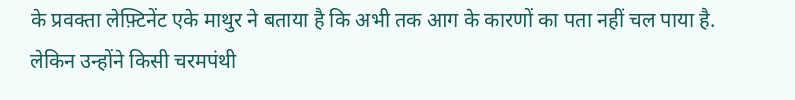के प्रवक्ता लेफ़्टिनेंट एके माथुर ने बताया है कि अभी तक आग के कारणों का पता नहीं चल पाया है.
लेकिन उन्होंने किसी चरमपंथी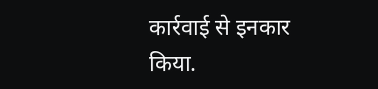कार्रवाई से इनकार किया.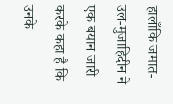हालाँकि जमात-उल-मुजाहिदीन ने एक बयान जारी करके कहा है कि उनके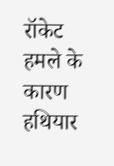रॉकेट हमले के कारण हथियार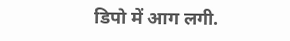डिपो में आग लगी.